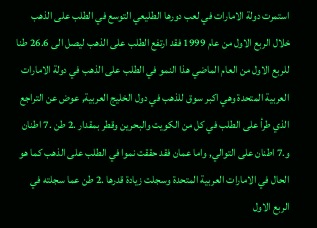استمرت دولة الامارات في لعب دورها الطليعي التوسع في الطلب على الذهب خلال الربع الاول من عام 1999 فقد ارتفع الطلب على الذهب ليصل الى 26.6 طنا للربع الاول من العام الماضي هذا النمو في الطلب على الذهب في دولة الامارات العربية المتحدة وهي اكبر سوق للذهب في دول الخليج العربية, عوض عن التراجع الذي طرأ على الطلب في كل من الكويت والبحرين وقطر بمقدار .2 طن .7 اطنان و.7 اطنان على التوالي, واما عمان فقد حققت نموا في الطلب على الذهب كما هو الحال في الامارات العربية المتحدة وسجلت زيادة قدرها .2 طن عما سجلته في الربع الاول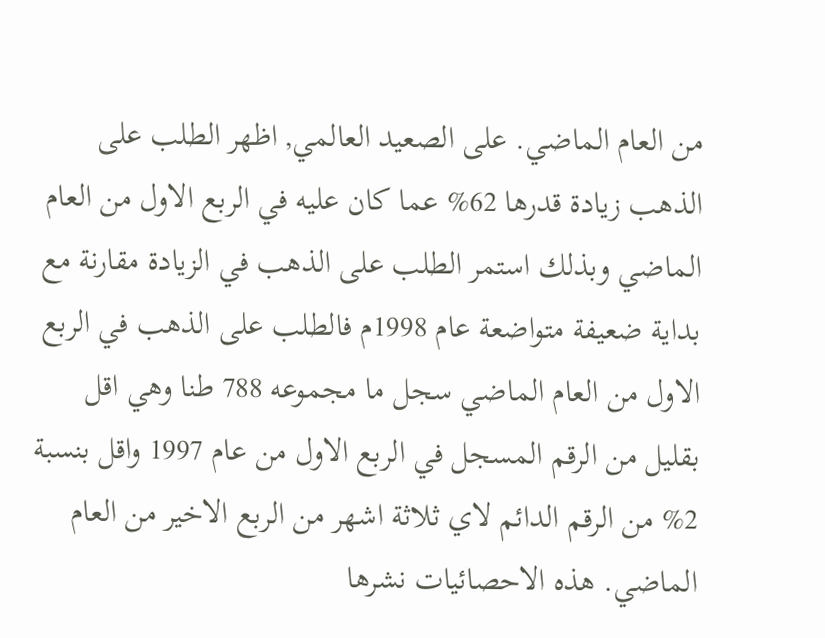من العام الماضي. على الصعيد العالمي, اظهر الطلب على الذهب زيادة قدرها 62% عما كان عليه في الربع الاول من العام الماضي وبذلك استمر الطلب على الذهب في الزيادة مقارنة مع بداية ضعيفة متواضعة عام 1998م فالطلب على الذهب في الربع الاول من العام الماضي سجل ما مجموعه 788 طنا وهي اقل بقليل من الرقم المسجل في الربع الاول من عام 1997 واقل بنسبة 2% من الرقم الدائم لاي ثلاثة اشهر من الربع الاخير من العام الماضي. هذه الاحصائيات نشرها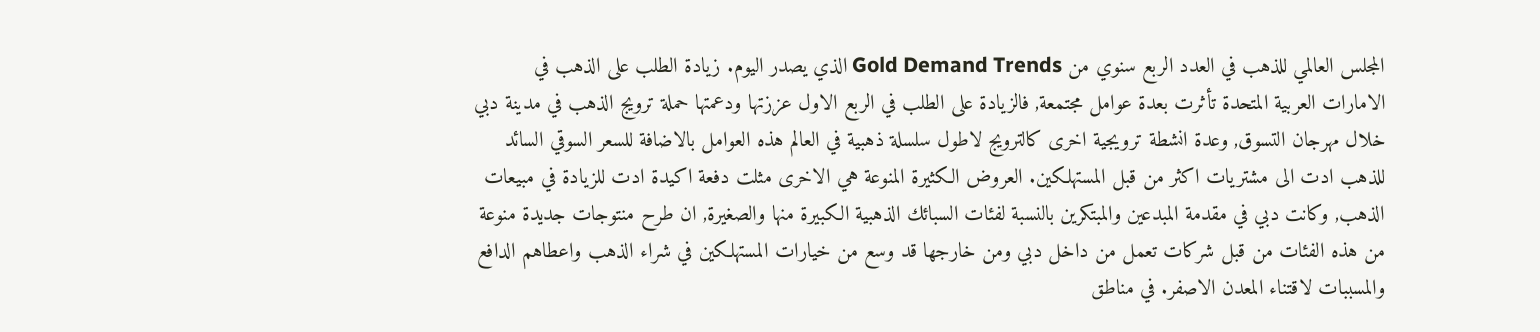المجلس العالمي للذهب في العدد الربع سنوي من Gold Demand Trends الذي يصدر اليوم. زيادة الطلب على الذهب في الامارات العربية المتحدة تأثرت بعدة عوامل مجتمعة, فالزيادة على الطلب في الربع الاول عززتها ودعمتها حملة ترويج الذهب في مدينة دبي خلال مهرجان التسوق, وعدة انشطة ترويجية اخرى كالترويج لاطول سلسلة ذهبية في العالم هذه العوامل بالاضافة للسعر السوقي السائد للذهب ادت الى مشتريات اكثر من قبل المستهلكين. العروض الكثيرة المنوعة هي الاخرى مثلت دفعة اكيدة ادت للزيادة في مبيعات الذهب, وكانت دبي في مقدمة المبدعين والمبتكرين بالنسبة لفئات السبائك الذهبية الكبيرة منها والصغيرة, ان طرح منتوجات جديدة منوعة من هذه الفئات من قبل شركات تعمل من داخل دبي ومن خارجها قد وسع من خيارات المستهلكين في شراء الذهب واعطاهم الدافع والمسببات لاقتناء المعدن الاصفر. في مناطق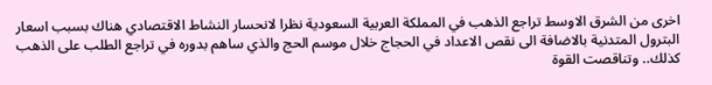اخرى من الشرق الاوسط تراجع الذهب في المملكة العربية السعودية نظرا لانحسار النشاط الاقتصادي هناك بسبب اسعار البترول المتدنية بالاضافة الى نقص الاعداد في الحجاج خلال موسم الحج والذي ساهم بدوره في تراجع الطلب على الذهب كذلك.. وتناقصت القوة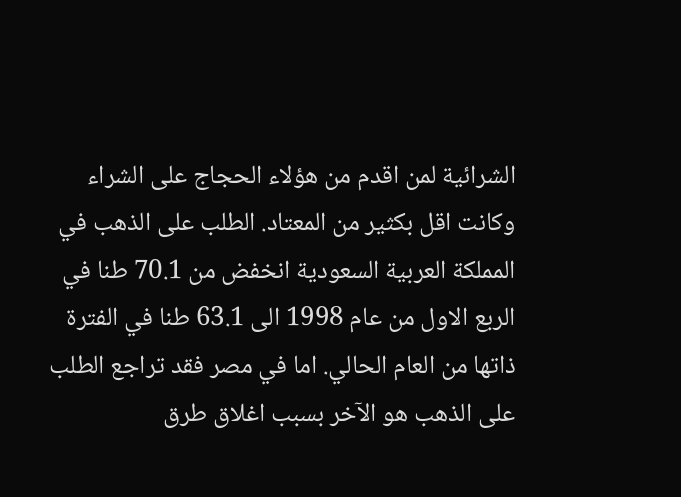الشرائية لمن اقدم من هؤلاء الحجاج على الشراء وكانت اقل بكثير من المعتاد. الطلب على الذهب في المملكة العربية السعودية انخفض من 70.1 طنا في الربع الاول من عام 1998 الى 63.1 طنا في الفترة ذاتها من العام الحالي. اما في مصر فقد تراجع الطلب على الذهب هو الآخر بسبب اغلاق طرق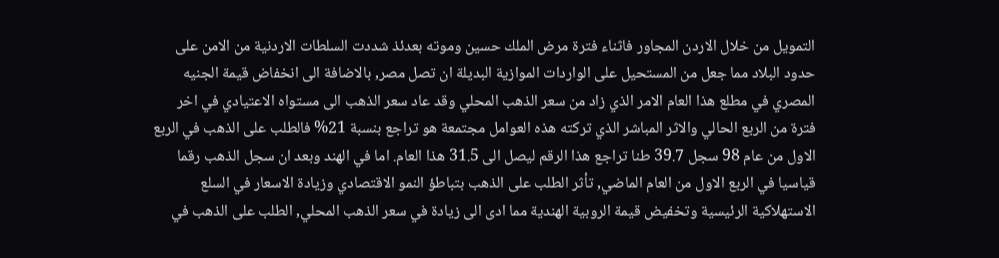التمويل من خلال الاردن المجاور فاثناء فترة مرض الملك حسين وموته بعدئذ شددت السلطات الاردنية من الامن على حدود البلاد مما جعل من المستحيل على الواردات الموازية البديلة ان تصل مصر, بالاضافة الى انخفاض قيمة الجنيه المصري في مطلع هذا العام الامر الذي زاد من سعر الذهب المحلي وقد عاد سعر الذهب الى مستواه الاعتيادي في اخر فترة من الربع الحالي والاثر المباشر الذي تركته هذه العوامل مجتمعة هو تراجع بنسبة 21% فالطلب على الذهب في الربع الاول من عام 98 سجل 39.7 طنا تراجع هذا الرقم ليصل الى 31.5 هذا العام. اما في الهند وبعد ان سجل الذهب رقما قياسيا في الربع الاول من العام الماضي, تأثر الطلب على الذهب بتباطؤ النمو الاقتصادي وزيادة الاسعار في السلع الاستهلاكية الرئيسية وتخفيض قيمة الروبية الهندية مما ادى الى زيادة في سعر الذهب المحلي, الطلب على الذهب في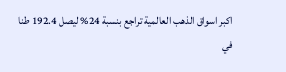اكبر اسواق الذهب العالمية تراجع بنسبة 24% ليصل 192.4 طنا في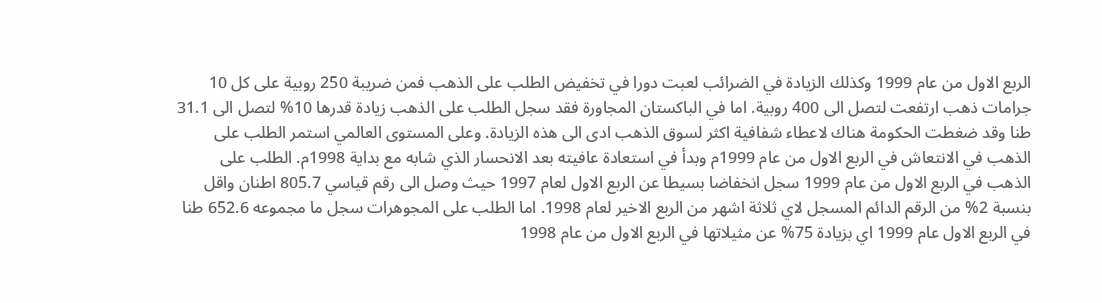الربع الاول من عام 1999 وكذلك الزيادة في الضرائب لعبت دورا في تخفيض الطلب على الذهب فمن ضريبة 250 روبية على كل 10 جرامات ذهب ارتفعت لتصل الى 400 روبية. اما في الباكستان المجاورة فقد سجل الطلب على الذهب زيادة قدرها 10% لتصل الى 31.1 طنا وقد ضغطت الحكومة هناك لاعطاء شفافية اكثر لسوق الذهب ادى الى هذه الزيادة. وعلى المستوى العالمي استمر الطلب على الذهب في الانتعاش في الربع الاول من عام 1999م وبدأ في استعادة عافيته بعد الانحسار الذي شابه مع بداية 1998م. الطلب على الذهب في الربع الاول من عام 1999 سجل انخفاضا بسيطا عن الربع الاول لعام 1997 حيث وصل الى رقم قياسي 805.7 اطنان واقل بنسبة 2% من الرقم الدائم المسجل لاي ثلاثة اشهر من الربع الاخير لعام 1998. اما الطلب على المجوهرات سجل ما مجموعه 652.6 طنا في الربع الاول عام 1999 اي بزيادة 75% عن مثيلاتها في الربع الاول من عام 1998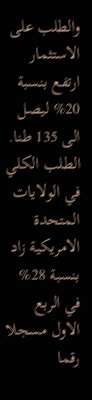والطلب على الاستثمار ارتفع بنسبة 20% ليصل الى 135 طنا. الطلب الكلي في الولايات المتحدة الامريكية زاد بنسبة 28% في الربع الاول مسجلا رقما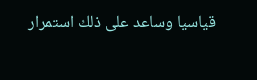قياسيا وساعد على ذلك استمرار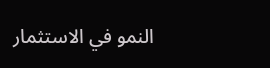النمو في الاستثمار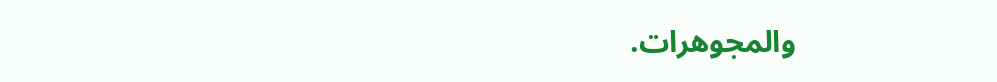والمجوهرات.